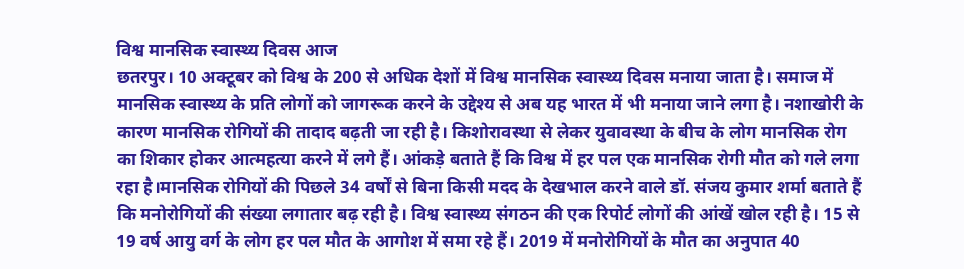विश्व मानसिक स्वास्थ्य दिवस आज
छतरपुर। 10 अक्टूबर को विश्व के 200 से अधिक देशों में विश्व मानसिक स्वास्थ्य दिवस मनाया जाता है। समाज में मानसिक स्वास्थ्य के प्रति लोगों को जागरूक करने के उद्देश्य से अब यह भारत में भी मनाया जाने लगा है। नशाखोरी के कारण मानसिक रोगियों की तादाद बढ़ती जा रही है। किशोरावस्था से लेकर युवावस्था के बीच के लोग मानसिक रोग का शिकार होकर आत्महत्या करने में लगे हैं। आंकड़े बताते हैं कि विश्व में हर पल एक मानसिक रोगी मौत को गले लगा रहा है।मानसिक रोगियों की पिछले 34 वर्षों से बिना किसी मदद के देखभाल करने वाले डॉ. संजय कुमार शर्मा बताते हैं कि मनोरोगियों की संख्या लगातार बढ़ रही है। विश्व स्वास्थ्य संगठन की एक रिपोर्ट लोगों की आंखें खोल रही है। 15 से 19 वर्ष आयु वर्ग के लोग हर पल मौत के आगोश में समा रहे हैं। 2019 में मनोरोगियों के मौत का अनुपात 40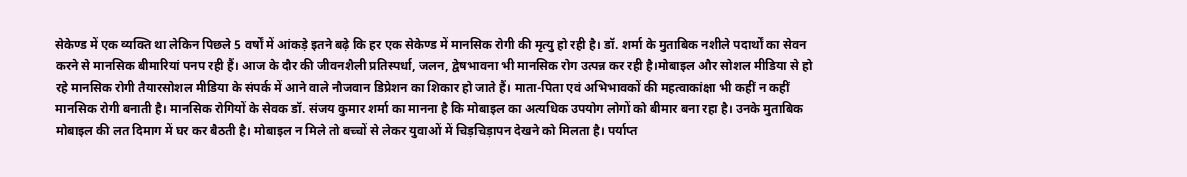सेकेण्ड में एक व्यक्ति था लेकिन पिछले 5 वर्षों में आंकड़े इतने बढ़े कि हर एक सेकेण्ड में मानसिक रोगी की मृत्यु हो रही है। डॉ. शर्मा के मुताबिक नशीले पदार्थों का सेवन करने से मानसिक बीमारियां पनप रही हैं। आज के दौर की जीवनशैली प्रतिस्पर्धा, जलन, द्वेषभावना भी मानसिक रोग उत्पन्न कर रही है।मोबाइल और सोशल मीडिया से हो रहे मानसिक रोगी तैयारसोशल मीडिया के संपर्क में आने वाले नौजवान डिप्रेशन का शिकार हो जाते हैं। माता-पिता एवं अभिभावकों की महत्वाकांक्षा भी कहीं न कहीं मानसिक रोगी बनाती है। मानसिक रोगियों के सेवक डॉ. संजय कुमार शर्मा का मानना है कि मोबाइल का अत्यधिक उपयोग लोगों को बीमार बना रहा है। उनके मुताबिक मोबाइल की लत दिमाग में घर कर बैठती है। मोबाइल न मिले तो बच्चों से लेकर युवाओं में चिड़चिड़ापन देखने को मिलता है। पर्याप्त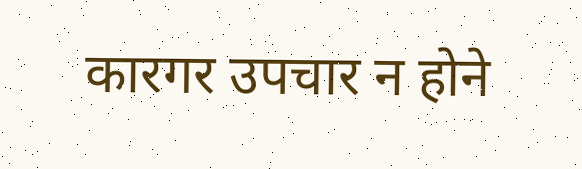कारगर उपचार न होने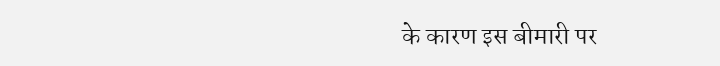के कारण इस बीमारी पर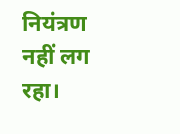नियंत्रण नहीं लग रहा।